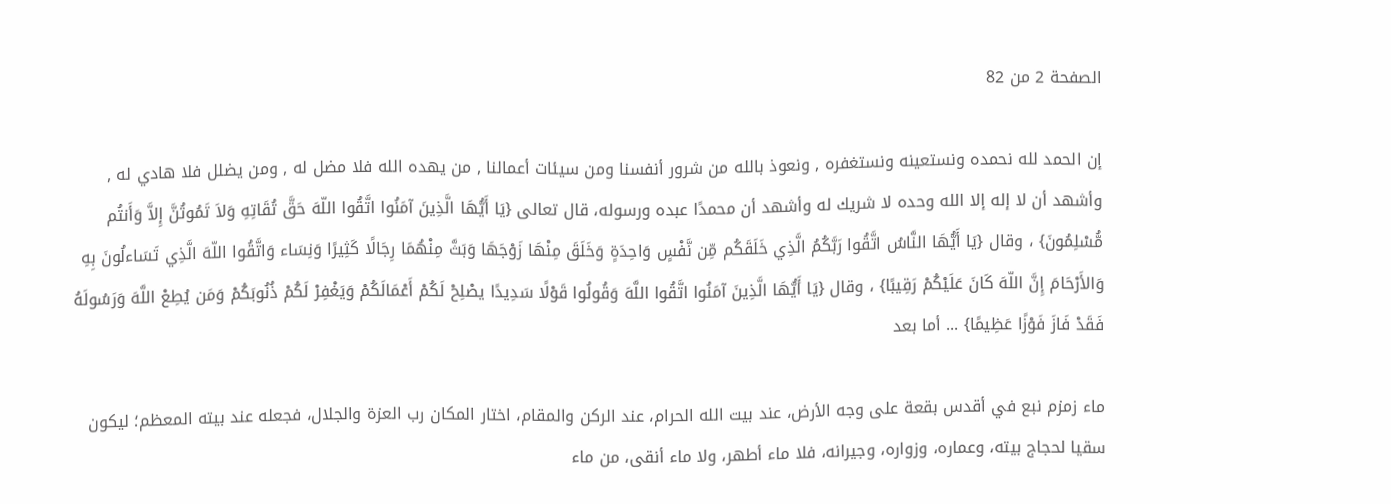الصفحة 2 من 82

إن الحمد لله نحمده ونستعينه ونستغفره , ونعوذ بالله من شرور أنفسنا ومن سيئات أعمالنا , من يهده الله فلا مضل له , ومن يضلل فلا هادي له , وأشهد أن لا إله إلا الله وحده لا شريك له وأشهد أن محمدًا عبده ورسوله، قال تعالى {يَا أَيُّهَا الَّذِينَ آمَنُوا اتَّقُوا اللّهَ حَقَّ تُقَاتِهِ وَلاَ تَمُوتُنَّ إِلاَّ وَأَنتُم مُّسْلِمُونَ} ، وقال {يَا أَيُّهَا النَّاسُ اتَّقُوا رَبَّكُمُ الَّذِي خَلَقَكُم مِّن نَّفْسٍ وَاحِدَةٍ وَخَلَقَ مِنْهَا زَوْجَهَا وَبَثَّ مِنْهُمَا رِجَالًا كَثِيرًا وَنِسَاء وَاتَّقُوا اللّهَ الَّذِي تَسَاءلُونَ بِهِ وَالأَرْحَامَ إِنَّ اللّهَ كَانَ عَلَيْكُمْ رَقِيبًا} ، وقال {يَا أَيُّهَا الَّذِينَ آمَنُوا اتَّقُوا اللَّهَ وَقُولُوا قَوْلًا سَدِيدًا يصْلِحْ لَكُمْ أَعْمَالَكُمْ وَيَغْفِرْ لَكُمْ ذُنُوبَكُمْ وَمَن يُطِعْ اللَّهَ وَرَسُولَهُ فَقَدْ فَازَ فَوْزًا عَظِيمًا} ... أما بعد

ماء زمزم نبع في أقدس بقعة على وجه الأرض، عند بيت الله الحرام، عند الركن والمقام، اختار المكان رب العزة والجلال، فجعله عند بيته المعظم؛ ليكون سقيا لحجاج بيته، وعماره، وزواره، وجيرانه، فلا ماء أطهر، ولا ماء أنقى، من ماء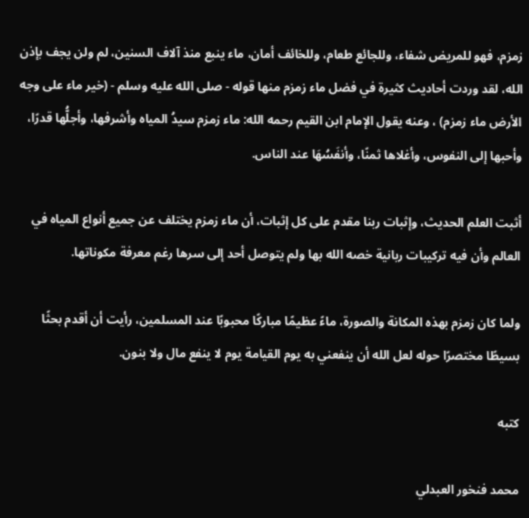زمزم، فهو للمريض شفاء، وللجائع طعام، وللخائف أمان، ماء ينبع منذ آلاف السنين، لم ولن يجف بإذن الله، لقد وردت أحاديث كثيرة في فضل ماء زمزم منها قوله - صلى الله عليه وسلم - (خير ماء على وجه الأرض ماء زمزم) ، وعنه يقول الإمام ابن القيم رحمه الله: ماء زمزم سيدُ المياه وأشرفها، وأجلُّها قدرًا، وأحبها إلى النفوس، وأغلاها ثمنًا، وأنفَسُهَا عند الناس.

أثبت العلم الحديث، وإثبات ربنا مقدم على كل إثبات، أن ماء زمزم يختلف عن جميع أنواع المياه في العالم وأن فيه تركيبات ربانية خصه الله بها ولم يتوصل أحد إلى سرها رغم معرفة مكوناتها.

ولما كان زمزم بهذه المكانة والصورة، ماءً عظيمًا مباركًا محبوبًا عند المسلمين، رأيت أن أقدم بحثًا بسيطًا مختصرًا حوله لعل الله أن ينفعني به يوم القيامة يوم لا ينفع مال ولا بنون.

كتبه

محمد فنخور العبدلي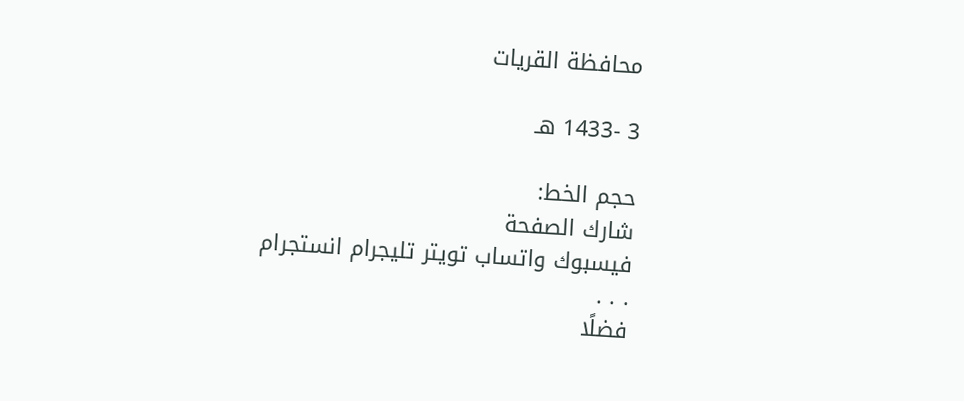محافظة القريات

3 -1433 هـ

حجم الخط:
شارك الصفحة
فيسبوك واتساب تويتر تليجرام انستجرام
. . .
فضلًا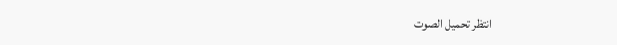انتظر تحميل الصوت